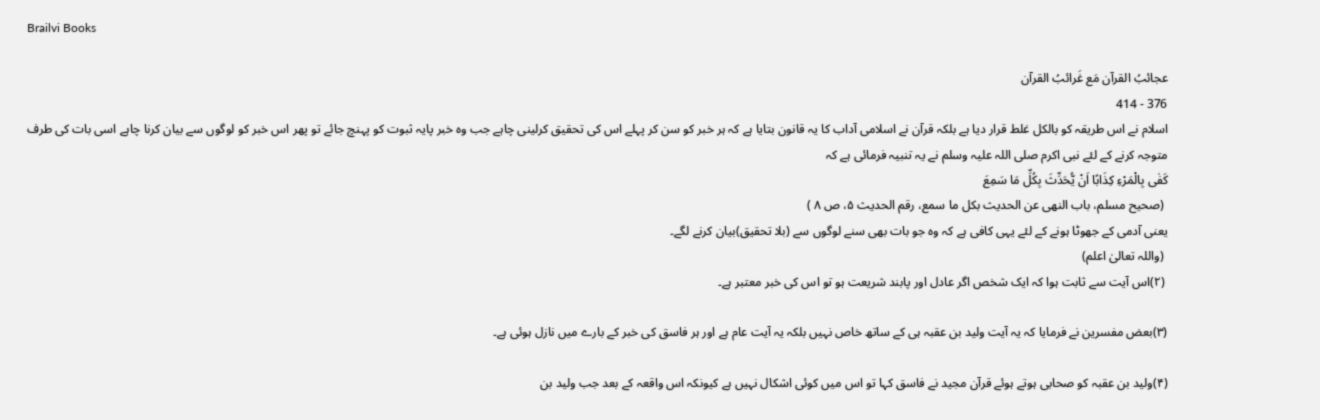Brailvi Books

عجائبُ القرآن مَع غَرائبُ القرآن
376 - 414
اسلام نے اس طریقہ کو بالکل غلط قرار دیا ہے بلکہ قرآن نے اسلامی آداب کا یہ قانون بتایا ہے کہ ہر خبر کو سن کر پہلے اس کی تحقیق کرلینی چاہے جب وہ خبر پایہ ثبوت کو پہنچ جائے تو پھر اس خبر کو لوگوں سے بیان کرنا چاہے اسی بات کی طرف متوجہ کرنے کے لئے نبی اکرم صلی اللہ علیہ وسلم نے یہ تنبیہ فرمائی ہے کہ
کَفٰی بِالْمَرْءِ کِذَابًا اَنْ یُّحَدِّثَ بِکُلِّ مَا سَمِعَ
 (صحیح مسلم، باب النھی عن الحدیث بکل ما سمع، رقم الحدیث ۵، ص ۸ )
یعنی آدمی کے جھوٹا ہونے کے لئے یہی کافی ہے کہ وہ جو بات بھی سنے لوگوں سے (بلا تحقیق)بیان کرنے لگے۔
 (واللہ تعالیٰ اعلم)
 (۲)اس آیت سے ثابت ہوا کہ ایک شخص اگر عادل اور پابند شریعت ہو تو اس کی خبر معتبر ہے۔

(۳)بعض مفسرین نے فرمایا کہ یہ آیت ولید بن عقبہ ہی کے ساتھ خاص نہیں بلکہ یہ آیت عام ہے اور ہر فاسق کی خبر کے بارے میں نازل ہوئی ہے۔

(۴)ولید بن عقبہ کو صحابی ہوتے ہوئے قرآن مجید نے فاسق کہا تو اس میں کوئی اشکال نہیں ہے کیونکہ اس واقعہ کے بعد جب ولید بن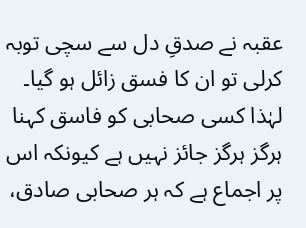عقبہ نے صدقِ دل سے سچی توبہ کرلی تو ان کا فسق زائل ہو گیا۔ لہٰذا کسی صحابی کو فاسق کہنا ہرگز ہرگز جائز نہیں ہے کیونکہ اس پر اجماع ہے کہ ہر صحابی صادق،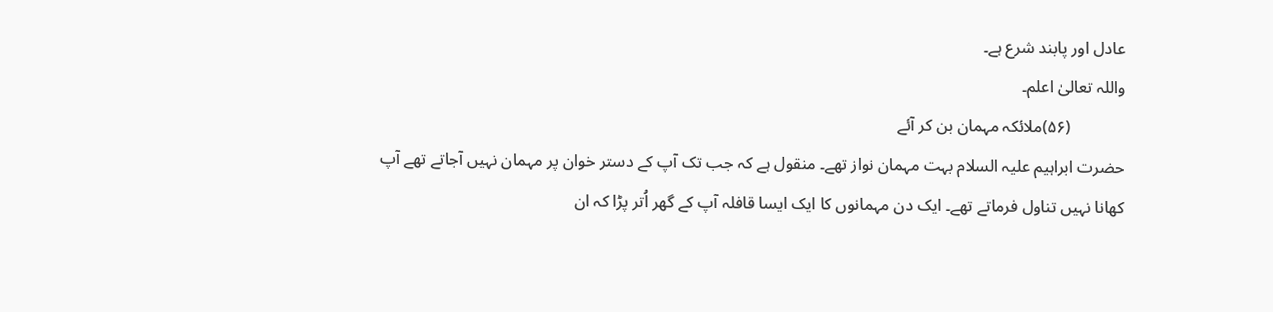عادل اور پابند شرع ہے۔
واللہ تعالیٰ اعلم۔
             (۵۶)ملائکہ مہمان بن کر آئے
حضرت ابراہیم علیہ السلام بہت مہمان نواز تھے۔ منقول ہے کہ جب تک آپ کے دستر خوان پر مہمان نہیں آجاتے تھے آپ کھانا نہیں تناول فرماتے تھے۔ ایک دن مہمانوں کا ایک ایسا قافلہ آپ کے گھر اُتر پڑا کہ ان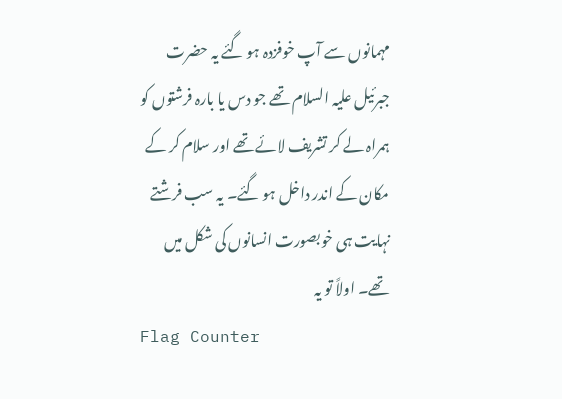مہمانوں سے آپ خوفزدہ ہو گئے یہ حضرت جبرئیل علیہ السلام تھے جو دس یا بارہ فرشتوں کو ہمراہ لے کر تشریف لائے تھے اور سلام کر کے مکان کے اندر داخل ہو گئے۔ یہ سب فرشتے نہایت ہی خوبصورت انسانوں کی شکل میں تھے۔ اولاً تو یہ
Flag Counter